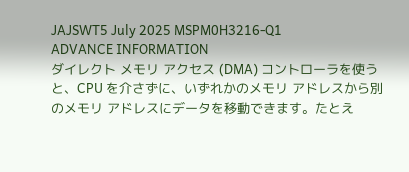JAJSWT5 July 2025 MSPM0H3216-Q1
ADVANCE INFORMATION
ダイレクト メモリ アクセス (DMA) コントローラを使うと、CPU を介さずに、いずれかのメモリ アドレスから別のメモリ アドレスにデータを移動できます。たとえ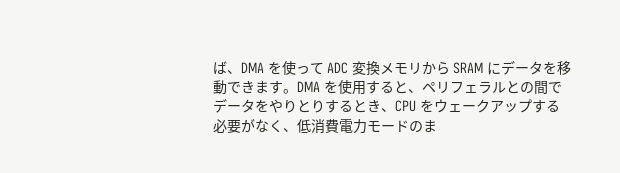ば、DMA を使って ADC 変換メモリから SRAM にデータを移動できます。DMA を使用すると、ペリフェラルとの間でデータをやりとりするとき、CPU をウェークアップする必要がなく、低消費電力モードのま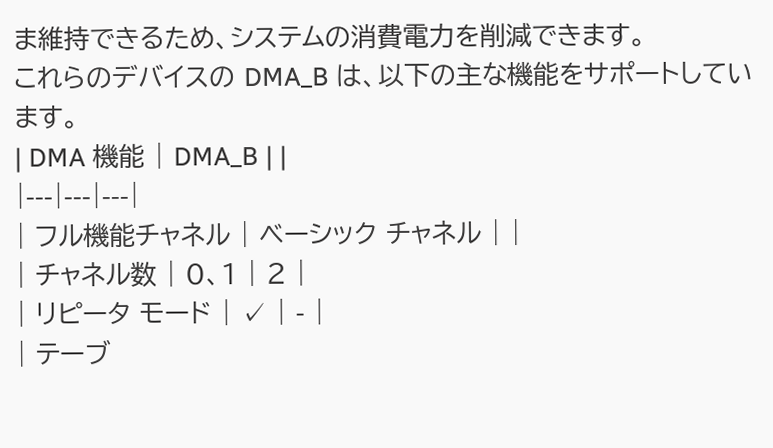ま維持できるため、システムの消費電力を削減できます。
これらのデバイスの DMA_B は、以下の主な機能をサポートしています。
| DMA 機能 | DMA_B | |
|---|---|---|
| フル機能チャネル | ベーシック チャネル | |
| チャネル数 | 0、1 | 2 |
| リピータ モード | ✓ | - |
| テーブ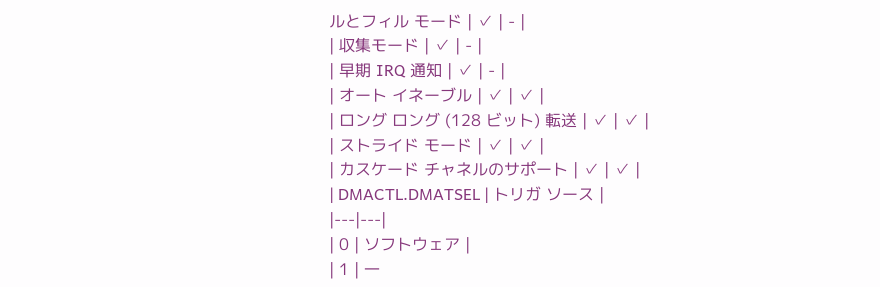ルとフィル モード | ✓ | - |
| 収集モード | ✓ | - |
| 早期 IRQ 通知 | ✓ | - |
| オート イネーブル | ✓ | ✓ |
| ロング ロング (128 ビット) 転送 | ✓ | ✓ |
| ストライド モード | ✓ | ✓ |
| カスケード チャネルのサポート | ✓ | ✓ |
| DMACTL.DMATSEL | トリガ ソース |
|---|---|
| 0 | ソフトウェア |
| 1 | 一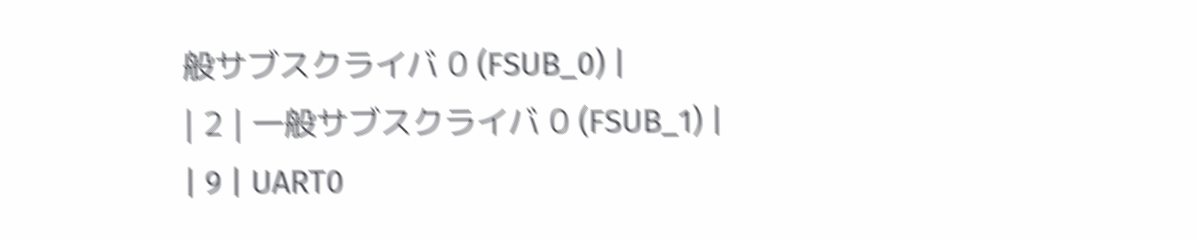般サブスクライバ 0 (FSUB_0) |
| 2 | 一般サブスクライバ 0 (FSUB_1) |
| 9 | UART0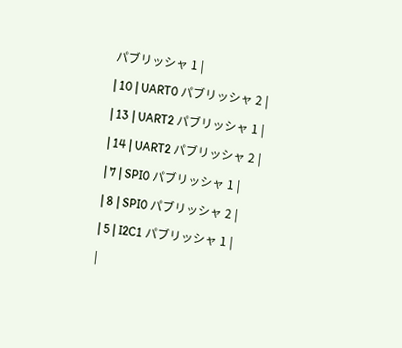パブリッシャ 1 |
| 10 | UART0 パブリッシャ 2 |
| 13 | UART2 パブリッシャ 1 |
| 14 | UART2 パブリッシャ 2 |
| 7 | SPI0 パブリッシャ 1 |
| 8 | SPI0 パブリッシャ 2 |
| 5 | I2C1 パブリッシャ 1 |
|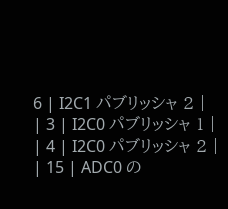6 | I2C1 パブリッシャ 2 |
| 3 | I2C0 パブリッシャ 1 |
| 4 | I2C0 パブリッシャ 2 |
| 15 | ADC0 の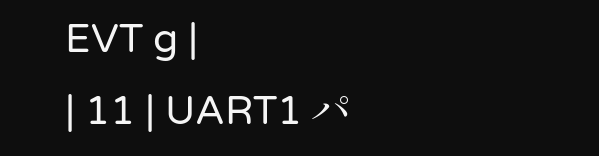EVT g |
| 11 | UART1 パ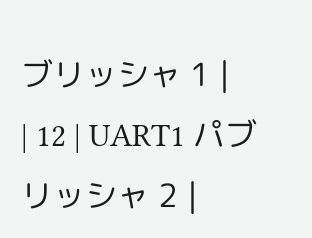ブリッシャ 1 |
| 12 | UART1 パブリッシャ 2 |